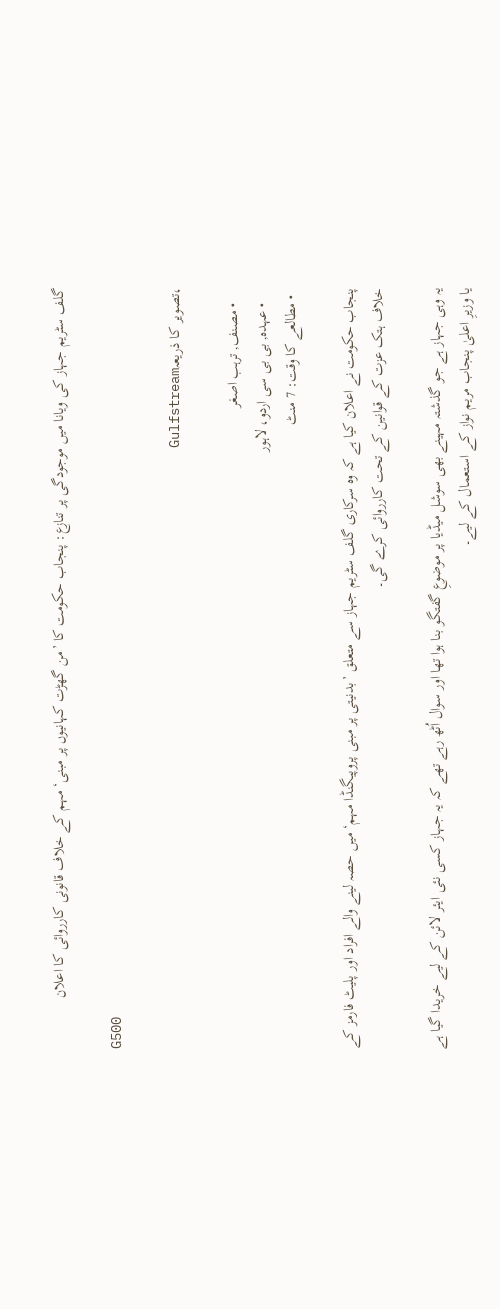گلف سٹریم جہاز کی ویانا میں موجودگی پر تنازع: پنجاب حکومت کا ’من گھڑت کہانیوں پر مبنی‘ مہم کے خلاف قانونی کارروائی کا اعلان

G500

،تصویر کا ذریعہGulfstream

    • مصنف, ترہب اصغر
    • عہدہ, بی بی سی اردو، لاہور
  • مطالعے کا وقت: 7 منٹ

پنجاب حکومت نے اعلان کیا ہے کہ وہ سرکاری گلف سٹریم جہاز سے متعلق ’بدنیتی پر مبنی پروپیگنڈا مہم‘ میں حصہ لینے والے افراد اور پلیٹ فارمز کے خلاف ہتک عزت کے قوانین کے تحت کارروائی کرے گی۔

یہ وہی جہاز ہے جو گذشتہ مہینے بھی سوشل میڈیا پر موضوعِ گفتگو بنا ہوا تھا اور سوال اُٹھ رہے تھے کہ یہ جہاز کسی نئی ایئر لائن کے لیے خریدا گیا ہے یا وزیرِ اعلیٰ پنجاب مریم نواز کے استعمال کے لیے۔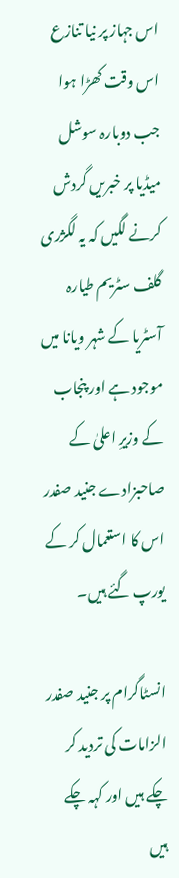اس جہاز پر نیا تنازع اس وقت کھڑا ہوا جب دوبارہ سوشل میڈیا پر خبریں گردش کرنے لگیں کہ یہ لگژری گلف سٹریم طیارہ آسٹریا کے شہر ویانا میں موجود ہے اور پنجاب کے وزیرِ اعلیٰ کے صاحبزادے جنید صفدر اس کا استعمال کر کے یورپ گئے ہیں۔

انسٹاگرام پر جنید صفدر الزامات کی تردید کر چکے ہیں اور کہہ چکے ہیں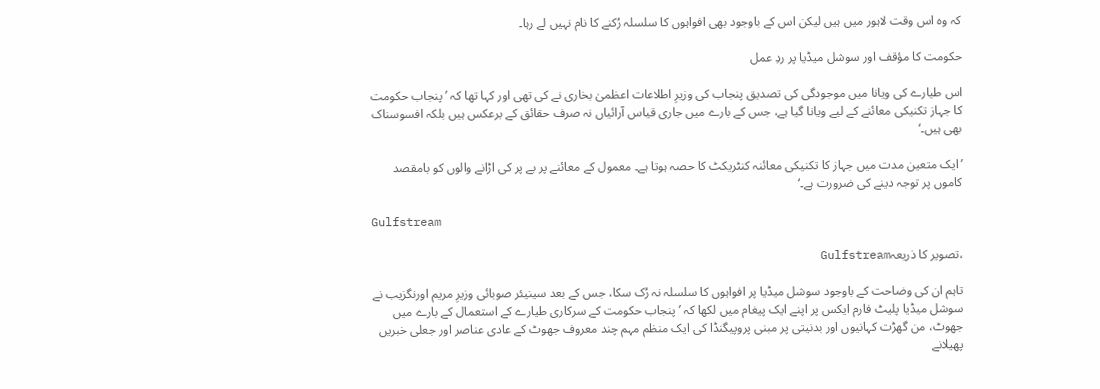کہ وہ اس وقت لاہور میں ہیں لیکن اس کے باوجود بھی افواہوں کا سلسلہ رُکنے کا نام نہیں لے رہا۔

حکومت کا مؤقف اور سوشل میڈیا پر ردِ عمل

اس طیارے کی ویانا میں موجودگی کی تصدیق پنجاب کی وزیرِ اطلاعات اعظمیٰ بخاری نے کی تھی اور کہا تھا کہ ’پنجاب حکومت کا جہاز تکنیکی معائنے کے لیے ویانا گیا ہے، جس کے بارے میں جاری قیاس آرائیاں نہ صرف حقائق کے برعکس ہیں بلکہ افسوسناک بھی ہیں۔‘

’ایک متعین مدت میں جہاز کا تکنیکی معائنہ کنٹریکٹ کا حصہ ہوتا ہے۔ معمول کے معائنے پر بے پر کی اڑانے والوں کو بامقصد کاموں پر توجہ دینے کی ضرورت ہے۔‘

Gulfstream

،تصویر کا ذریعہGulfstream

تاہم ان کی وضاحت کے باوجود سوشل میڈیا پر افواہوں کا سلسلہ نہ رُک سکا، جس کے بعد سینیئر صوبائی وزیرِ مریم اورنگزیب نے سوشل میڈیا پلیٹ فارم ایکس پر اپنے ایک پیغام میں لکھا کہ ’پنجاب حکومت کے سرکاری طیارے کے استعمال کے بارے میں جھوٹ، من گھڑت کہانیوں اور بدنیتی پر مبنی پروپیگنڈا کی ایک منظم مہم چند معروف جھوٹ کے عادی عناصر اور جعلی خبریں پھیلانے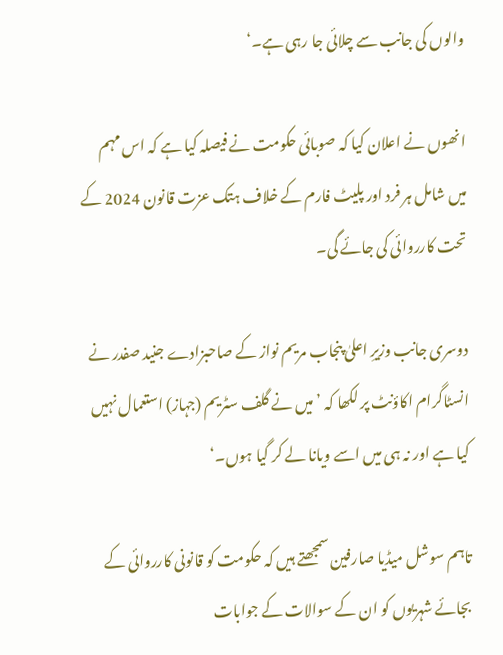والوں کی جانب سے چلائی جا رہی ہے۔‘

انھوں نے اعلان کیا کہ صوبائی حکومت نے فیصلہ کیا ہے کہ اس مہم میں شامل ہر فرد اور پلیٹ فارم کے خلاف ہتک عزت قانون 2024 کے تحت کارروائی کی جائے گی۔

دوسری جانب وزیرِ اعلیٰ پنجاب مریم نواز کے صاحبزادے جنید صفدر نے انسٹاگرام اکاؤنٹ پر لکھا کہ ’میں نے گلف سٹریم (جہاز) استعمال نہیں کیا ہے اور نہ ہی میں اسے ویانا لے کر گیا ہوں۔‘

تاہم سوشل میڈیا صارفین سمجھتے ہیں کہ حکومت کو قانونی کارروائی کے بجائے شہریوں کو ان کے سوالات کے جوابات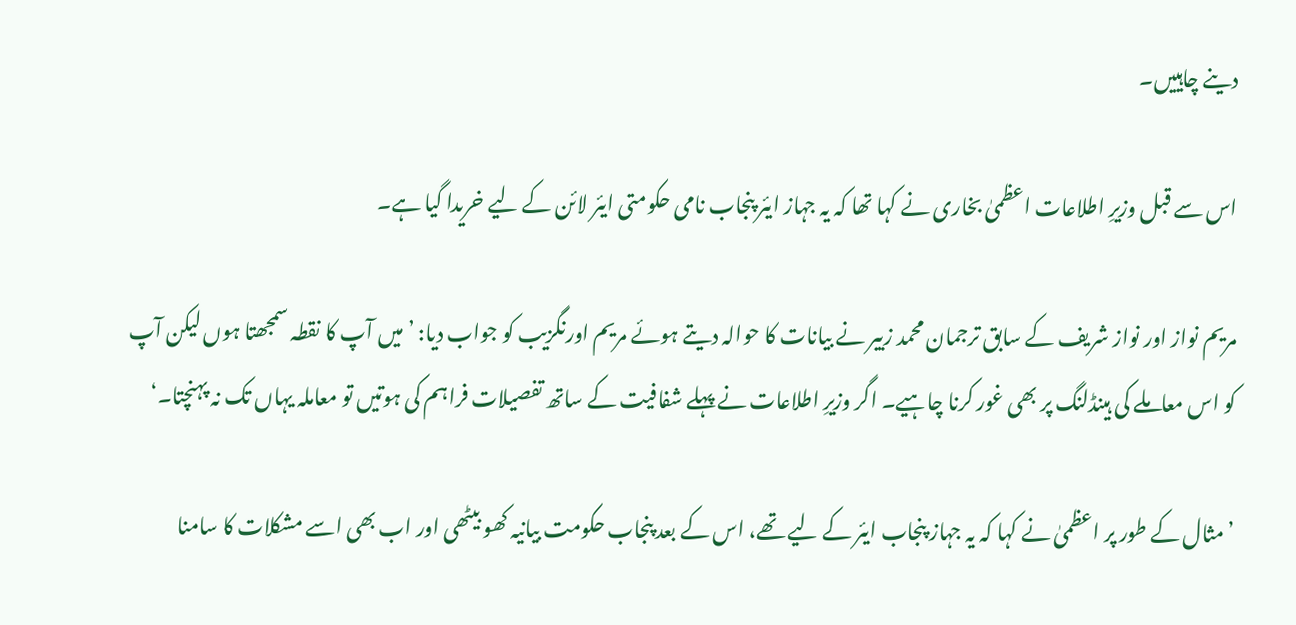دینے چاہییں۔

اس سے قبل وزیرِ اطلاعات اعظمیٰ بخاری نے کہا تھا کہ یہ جہاز ایئر پنجاب نامی حکومتی ایئر لائن کے لیے خریدا گیا ہے۔

مریم نواز اور نواز شریف کے سابق ترجمان محمد زبیر نے بیانات کا حوالہ دیتے ہوئے مریم اورنگزیب کو جواب دیا: ’میں آپ کا نقطہ سمجھتا ہوں لیکن آپ کو اس معاملے کی ہینڈلنگ پر بھی غور کرنا چاہیے۔ اگر وزیرِ اطلاعات نے پہلے شفافیت کے ساتھ تفصیلات فراہم کی ہوتیں تو معاملہ یہاں تک نہ پہنچتا۔‘

’مثال کے طور پر اعظمیٰ نے کہا کہ یہ جہاز پنجاب ایئر کے لیے تھے، اس کے بعد پنجاب حکومت بیانیہ کھو بیٹھی اور اب بھی اسے مشکلات کا سامنا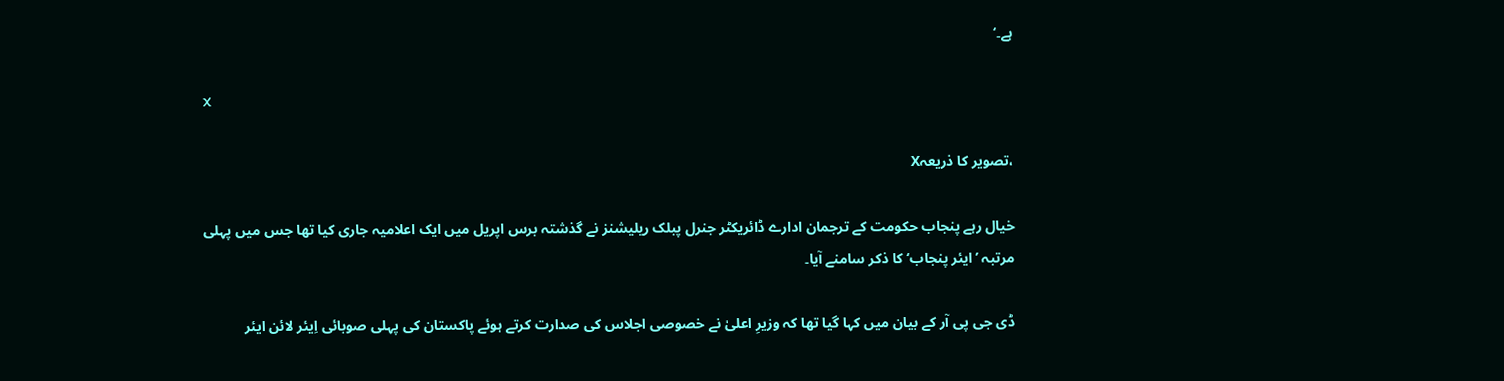ہے۔‘

X

،تصویر کا ذریعہX

خیال رہے پنجاب حکومت کے ترجمان ادارے ڈائریکٹر جنرل پبلک ریلیشنز نے گذشتہ برس اپریل میں ایک اعلامیہ جاری کیا تھا جس میں پہلی مرتبہ ’ایئر پنجاب‘ کا ذکر سامنے آیا۔

ڈی جی پی آر کے بیان میں کہا گیا تھا کہ وزیرِ اعلیٰ نے خصوصی اجلاس کی صدارت کرتے ہوئے پاکستان کی پہلی صوبائی اِیئر لائن ایئر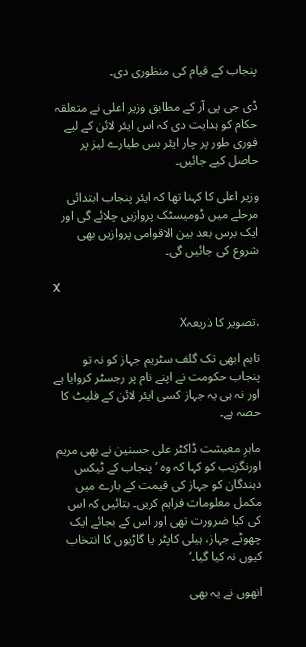پنجاب کے قیام کی منظوری دی۔

ڈی جی پی آر کے مطابق وزیر اعلی نے متعلقہ حکام کو ہدایت دی کہ اس ایئر لائن کے لیے فوری طور پر چار ایئر بس طیارے لیز پر حاصل کیے جائیں۔

وزیر اعلی کا کہنا تھا کہ ایئر پنجاب ابتدائی مرحلے میں ڈومیسٹک پروازیں چلائے گی اور ایک برس بعد بین الاقوامی پروازیں بھی شروع کی جائیں گی۔

X

،تصویر کا ذریعہX

تاہم ابھی تک گلف سٹریم جہاز کو نہ تو پنجاب حکومت نے اپنے نام پر رجسٹر کروایا ہے اور نہ ہی یہ جہاز کسی ایئر لائن کے فلیٹ کا حصہ ہے۔

ماہرِ معیشت ڈاکٹر علی حسنین نے بھی مریم اورنگزیب کو کہا کہ وہ ’پنجاب کے ٹیکس دہندگان کو جہاز کی قیمت کے بارے میں مکمل معلومات فراہم کریں۔ بتائیں کہ اس کی کیا ضرورت تھی اور اس کے بجائے ایک چھوٹے جہاز، ہیلی کاپٹر یا گاڑیوں کا انتخاب کیوں نہ کیا گیا۔‘

انھوں نے یہ بھی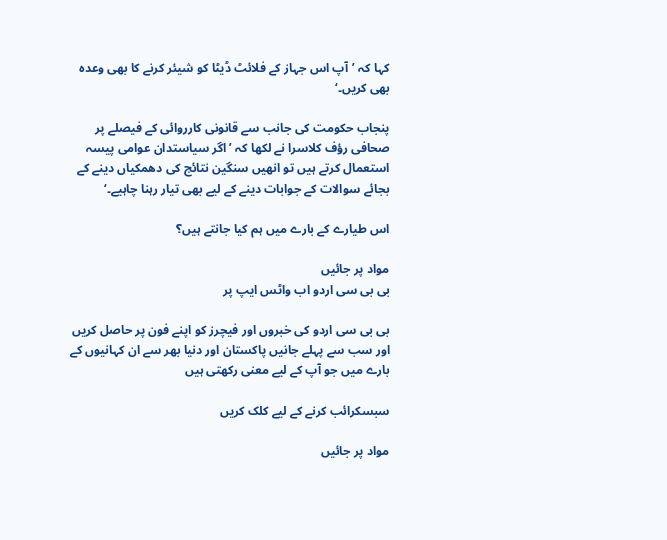کہا کہ ’آپ اس جہاز کے فلائٹ ڈیٹا کو شیئر کرنے کا بھی وعدہ بھی کریں۔‘

پنجاب حکومت کی جانب سے قانونی کارروائی کے فیصلے پر صحافی رؤف کلاسرا نے لکھا کہ ’اگر سیاستدان عوامی پیسہ استعمال کرتے ہیں تو انھیں سنگین نتائج کی دھمکیاں دینے کے بجائے سوالات کے جوابات دینے کے لیے بھی تیار رہنا چاہیے۔‘

اس طیارے کے بارے میں ہم کیا جانتے ہیں؟

مواد پر جائیں
بی بی سی اردو اب واٹس ایپ پر

بی بی سی اردو کی خبروں اور فیچرز کو اپنے فون پر حاصل کریں اور سب سے پہلے جانیں پاکستان اور دنیا بھر سے ان کہانیوں کے بارے میں جو آپ کے لیے معنی رکھتی ہیں

سبسکرائب کرنے کے لیے کلک کریں

مواد پر جائیں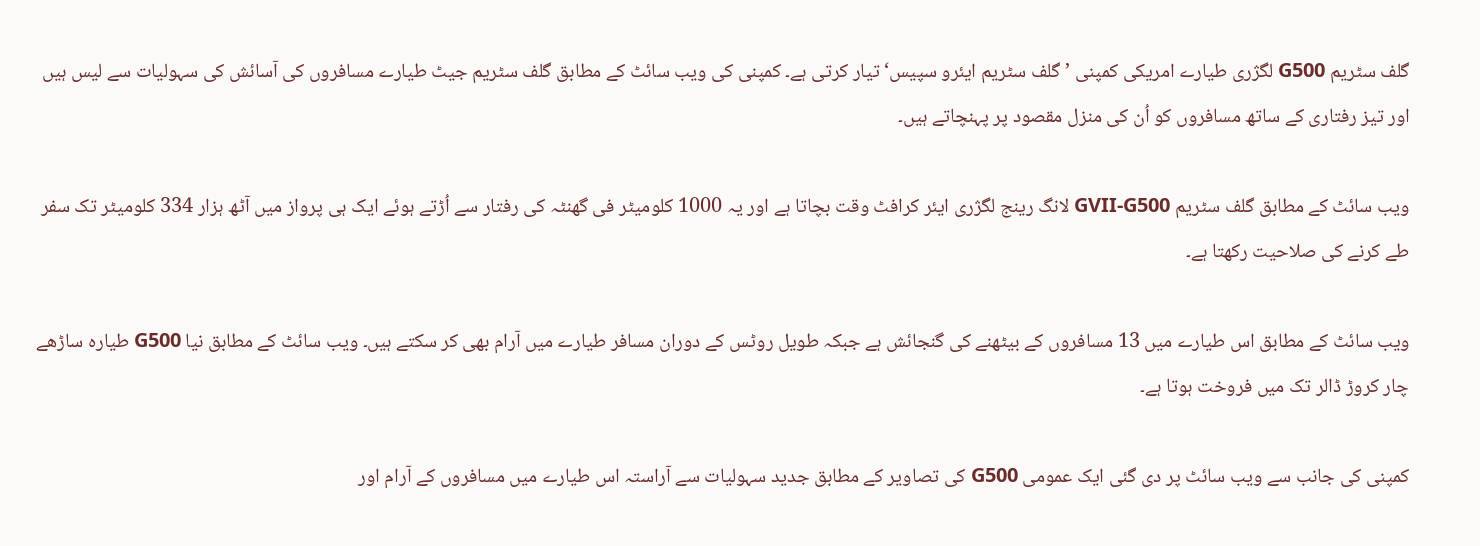گلف سٹریم G500 لگژری طیارے امریکی کمپنی ’گلف سٹریم ایئرو سپیس‘ تیار کرتی ہے۔ کمپنی کی ویب سائٹ کے مطابق گلف سٹریم جیٹ طیارے مسافروں کی آسائش کی سہولیات سے لیس ہیں اور تیز رفتاری کے ساتھ مسافروں کو اُن کی منزل مقصود پر پہنچاتے ہیں۔

ویب سائٹ کے مطابق گلف سٹریم GVII-G500 لانگ رینج لگژری ایئر کرافٹ وقت بچاتا ہے اور یہ 1000 کلومیٹر فی گھنٹہ کی رفتار سے اُڑتے ہوئے ایک ہی پرواز میں آٹھ ہزار 334 کلومیٹر تک سفر طے کرنے کی صلاحیت رکھتا ہے۔

ویب سائٹ کے مطابق اس طیارے میں 13 مسافروں کے بیٹھنے کی گنجائش ہے جبکہ طویل روٹس کے دوران مسافر طیارے میں آرام بھی کر سکتے ہیں۔ ویب سائٹ کے مطابق نیا G500 طیارہ ساڑھے چار کروڑ ڈالر تک میں فروخت ہوتا ہے۔

کمپنی کی جانب سے ویب سائٹ پر دی گئی ایک عمومی G500 کی تصاویر کے مطابق جدید سہولیات سے آراستہ اس طیارے میں مسافروں کے آرام اور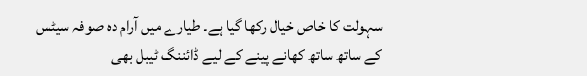سہولت کا خاص خیال رکھا گیا ہے۔ طیارے میں آرام دہ صوفہ سیٹس کے ساتھ ساتھ کھانے پینے کے لیے ڈائننگ ٹیبل بھی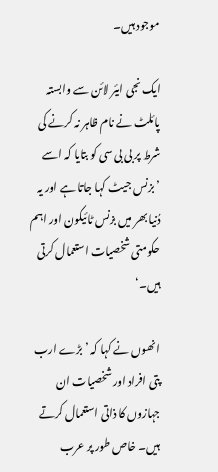موجود ہیں۔

ایک نجی ایئر لائن سے وابستہ پائلٹ نے نام ظاہر نہ کرنے کی شرط پر بی بی سی کو بتایا کہ اسے ’بزنس جیٹ کہا جاتا ہے اور یہ دُنیا بھر میں بزنس ٹائیکون اور اہم حکومتی شخصیات استعمال کرتی ہیں۔‘

انھوں نے کہا کہ ’بڑے ارب پتی افراد اور شخصیات ان جہازوں کا ذاتی استعمال کرتے ہیں۔ خاص طور پر عرب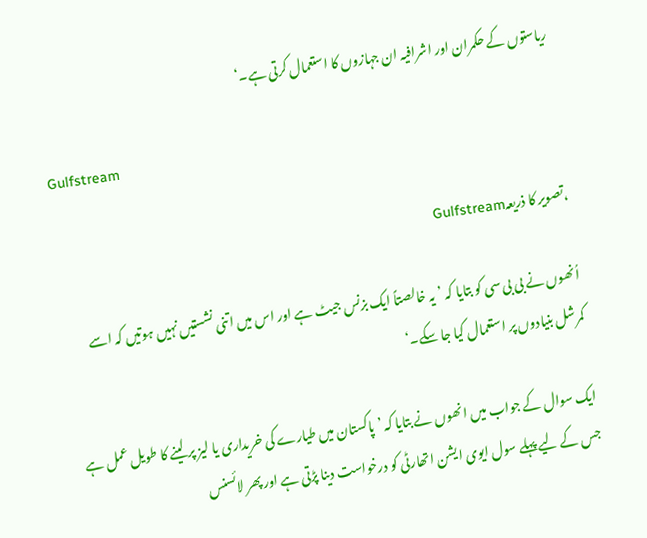ریاستوں کے حکمران اور اشرافیہ ان جہازوں کا استعمال کرتی ہے۔‘

Gulfstream

،تصویر کا ذریعہGulfstream

اُنھوں نے بی بی سی کو بتایا کہ ’یہ خالصتاً ایک بزنس جیٹ ہے اور اس میں اتنی نشستیں نہیں ہوتیں کہ اسے کمرشل بنیادوں پر استعمال کیا جا سکے۔‘

ایک سوال کے جواب میں انھوں نے بتایا کہ ’پاکستان میں طیارے کی خریداری یا لیز پر لینے کا طویل عمل ہے جس کے لیے پہلے سول ایوی ایشن اتھارٹی کو درخواست دینا پڑتی ہے اور پھر لائسنس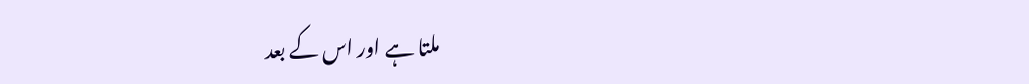ملتا ہے اور اس کے بعد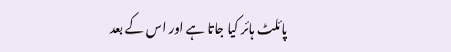پائلٹ ہائر کیا جاتا ہے اور اس کے بعد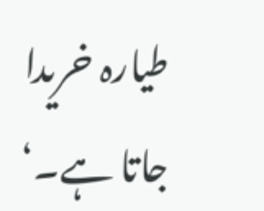طیارہ خریدا جاتا ہے۔‘